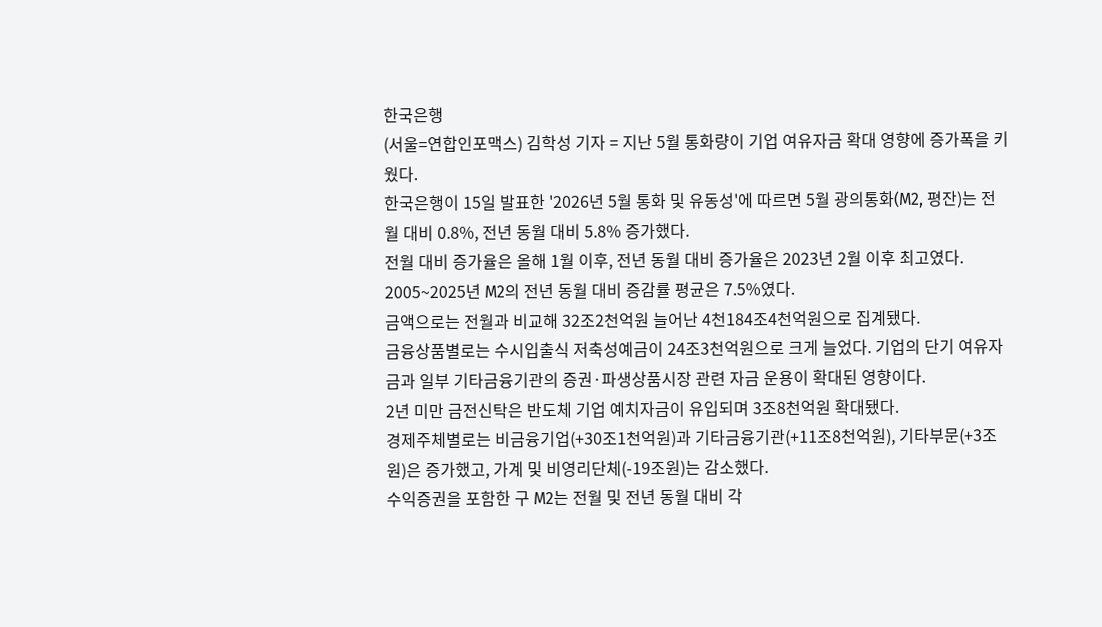한국은행
(서울=연합인포맥스) 김학성 기자 = 지난 5월 통화량이 기업 여유자금 확대 영향에 증가폭을 키웠다.
한국은행이 15일 발표한 '2026년 5월 통화 및 유동성'에 따르면 5월 광의통화(M2, 평잔)는 전월 대비 0.8%, 전년 동월 대비 5.8% 증가했다.
전월 대비 증가율은 올해 1월 이후, 전년 동월 대비 증가율은 2023년 2월 이후 최고였다.
2005~2025년 M2의 전년 동월 대비 증감률 평균은 7.5%였다.
금액으로는 전월과 비교해 32조2천억원 늘어난 4천184조4천억원으로 집계됐다.
금융상품별로는 수시입출식 저축성예금이 24조3천억원으로 크게 늘었다. 기업의 단기 여유자금과 일부 기타금융기관의 증권·파생상품시장 관련 자금 운용이 확대된 영향이다.
2년 미만 금전신탁은 반도체 기업 예치자금이 유입되며 3조8천억원 확대됐다.
경제주체별로는 비금융기업(+30조1천억원)과 기타금융기관(+11조8천억원), 기타부문(+3조원)은 증가했고, 가계 및 비영리단체(-19조원)는 감소했다.
수익증권을 포함한 구 M2는 전월 및 전년 동월 대비 각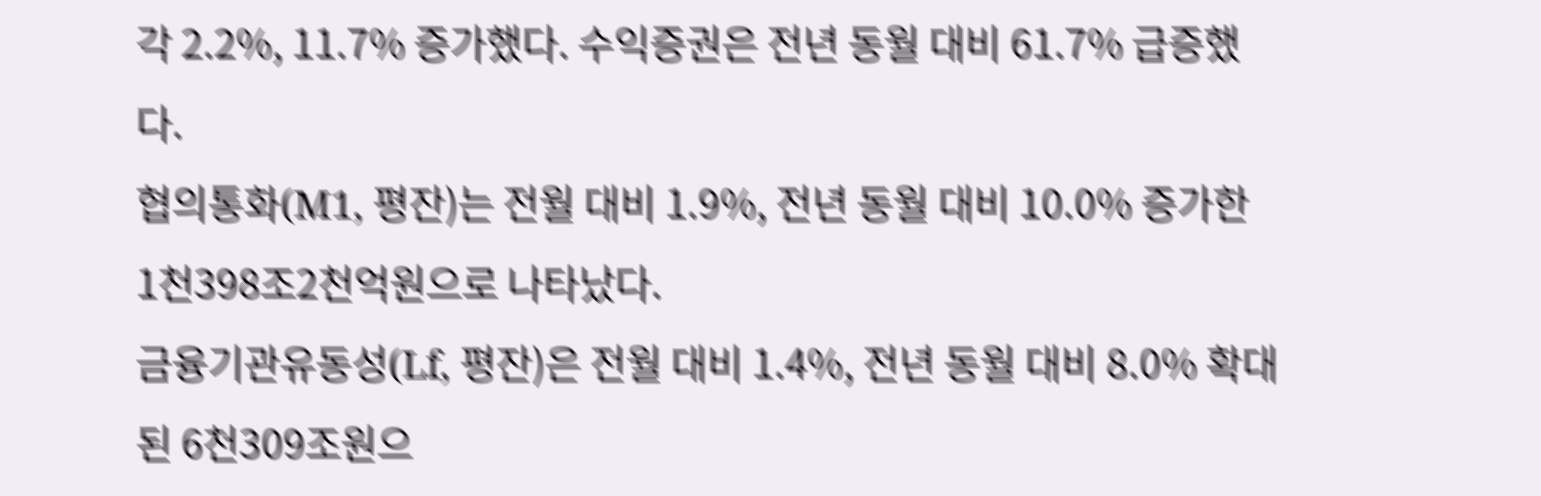각 2.2%, 11.7% 증가했다. 수익증권은 전년 동월 대비 61.7% 급증했다.
협의통화(M1, 평잔)는 전월 대비 1.9%, 전년 동월 대비 10.0% 증가한 1천398조2천억원으로 나타났다.
금융기관유동성(Lf, 평잔)은 전월 대비 1.4%, 전년 동월 대비 8.0% 확대된 6천309조원으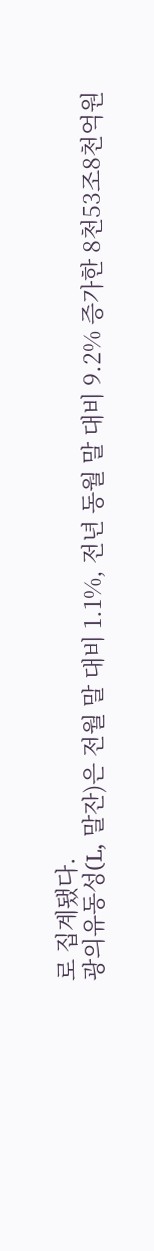로 집계됐다.
광의유동성(L, 말잔)은 전월 말 대비 1.1%, 전년 동월 말 대비 9.2% 증가한 8천53조8천억원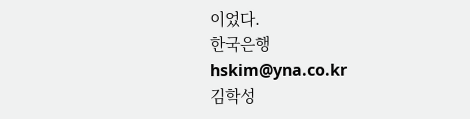이었다.
한국은행
hskim@yna.co.kr
김학성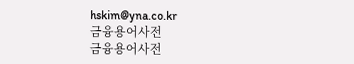hskim@yna.co.kr
금융용어사전
금융용어사전